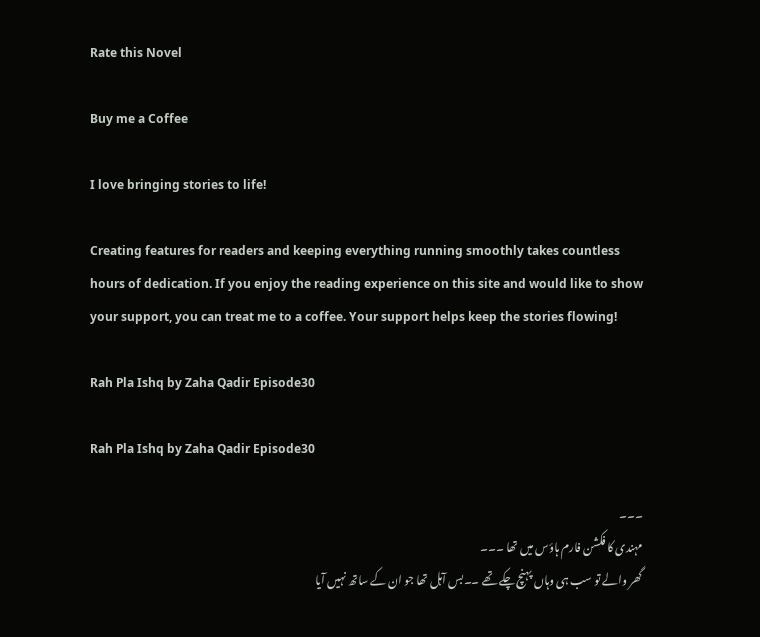Rate this Novel

Buy me a Coffee

I love bringing stories to life!

Creating features for readers and keeping everything running smoothly takes countless hours of dedication. If you enjoy the reading experience on this site and would like to show your support, you can treat me to a coffee. Your support helps keep the stories flowing!

Rah Pla Ishq by Zaha Qadir Episode30

Rah Pla Ishq by Zaha Qadir Episode30

۔۔۔
مہندی کا فکشن فارم ہاؤس میں تھا ۔۔۔
گھر والے تو سب ہی وہاں پہنچ چکے تھے ۔۔بس آہل تھا جو ان کے ساتھ نہیں آیا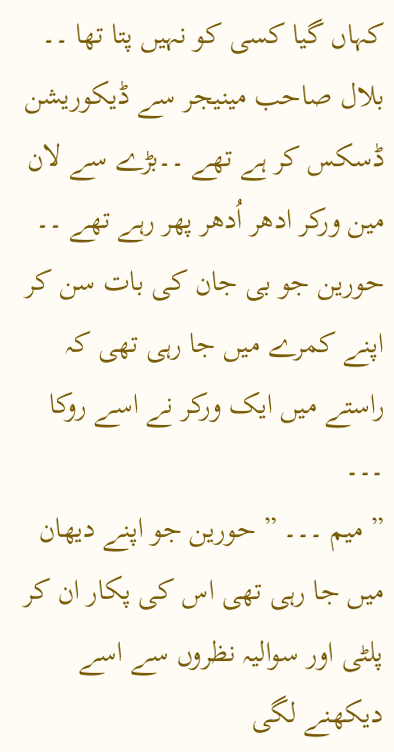کہاں گیا کسی کو نہیں پتا تھا ۔۔
بلال صاحب مینیجر سے ڈیکوریشن ڈسکس کر ہے تھے ۔۔بڑے سے لان مین ورکر ادھر اُدھر پھر رہے تھے ۔۔
حورین جو بی جان کی بات سن کر اپنے کمرے میں جا رہی تھی کہ راستے میں ایک ورکر نے اسے روکا ۔۔۔
” میم ۔۔۔ ” حورین جو اپنے دیھان میں جا رہی تھی اس کی پکار ان کر پلٹی اور سوالیہ نظروں سے اسے دیکھنے لگی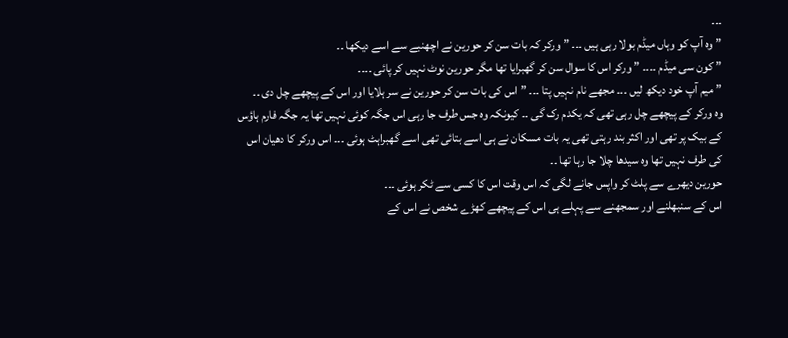۔۔۔
” وہ آپ کو وہاں میڈم بولا رہی ہیں ۔۔۔ ” ورکر کہ بات سن کر حورین نے اچھنبے سے اسے دیکھا ۔۔
” کون سی میڈم ۔۔۔۔ ” ورکر اس کا سوال سن کر گھبرایا تھا مگر حورین نوٹ نہیں کر پائی ۔۔۔۔
” میم آپ خود دیکھ لیں ۔۔۔ مجھے نام نہیں پتا ۔۔۔ ” اس کی بات سن کر حورین نے سر ہلایا اور اس کے پیچھے چل دی ۔۔
وہ ورکر کے پیچھے چل رہی تھی کہ یکدم رک گی ۔۔ کیونکہ وہ جس طرف جا رہی اس جگہ کوئی نہیں تھا یہ جگہ فارم ہاؤس کے بیک پر تھی اور اکثر بند رہتی تھی یہ بات مسکان نے ہی اسے بتائی تھی اسے گھبراہٹ ہوئی ۔۔۔ اس ورکر کا دھیان اس کی طرف نہیں تھا وہ سیدھا چلا جا رہا تھا ۔۔
حورین دیھرے سے پلٹ کر واپس جانے لگی کہ اس وقت اس کا کسی سے ٹکر ہوئی ۔۔۔
اس کے سنبھلنے اور سمجھنے سے پہلے ہی اس کے پیچھے کھڑے شخص نے اس کے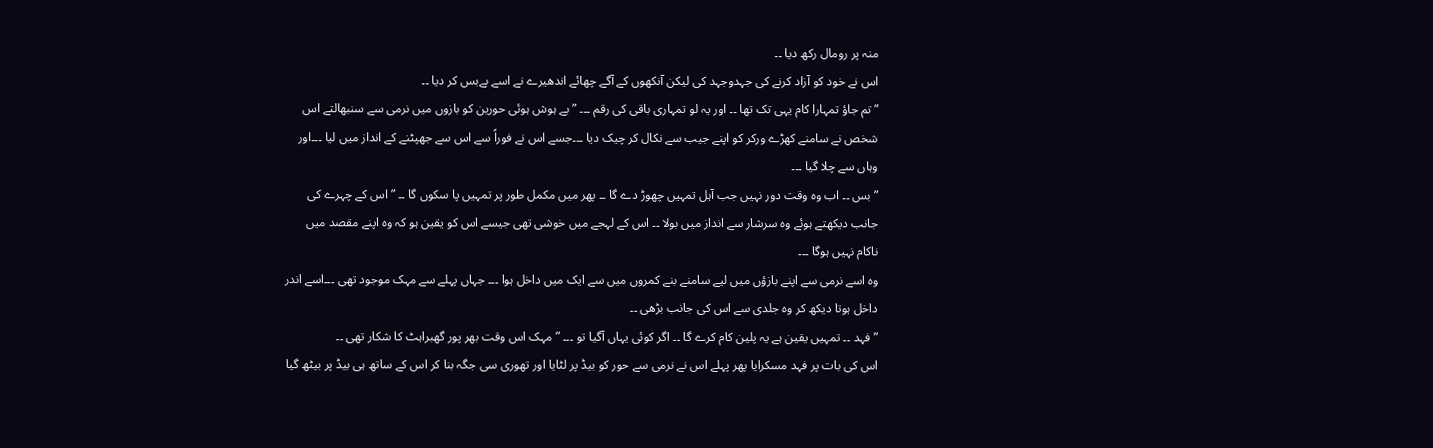منہ پر رومال رکھ دیا ۔۔
اس نے خود کو آزاد کرنے کی جہدوجہد کی لیکن آنکھوں کے آگے چھائے اندھیرے نے اسے بےبس کر دیا ۔۔
” تم جاؤ تمہارا کام یہی تک تھا ۔۔ اور یہ لو تمہاری باقی کی رقم ۔۔۔ ” بے ہوش ہوئی حورین کو بازوں میں نرمی سے سنبھالتے اس شخص نے سامنے کھڑے ورکر کو اپنے جیب سے نکال کر چیک دیا ۔۔۔جسے اس نے فوراً سے اس سے جھپٹنے کے انداز میں لیا ۔۔۔اور وہاں سے چلا گیا ۔۔۔
” بس ۔۔ اب وہ وقت دور نہیں جب آہل تمہیں چھوڑ دے گا ۔۔ پھر میں مکمل طور پر تمہیں پا سکوں گا ۔۔ ” اس کے چہرے کی جانب دیکھتے ہوئے وہ سرشار سے انداز میں بولا ۔۔ اس کے لہجے میں خوشی تھی جیسے اس کو یقین ہو کہ وہ اپنے مقصد میں ناکام نہیں ہوگا ۔۔۔
وہ اسے نرمی سے اپنے بازؤں میں لیے سامنے بنے کمروں میں سے ایک میں داخل ہوا ۔۔۔ جہاں پہلے سے مہک موجود تھی ۔۔۔اسے اندر داخل ہوتا دیکھ کر وہ جلدی سے اس کی جانب بڑھی ۔۔
” فہد ۔۔ تمہیں یقین ہے یہ پلین کام کرے گا ۔۔ اگر کوئی یہاں آگیا تو ۔۔۔ ” مہک اس وقت بھر پور گھبراہٹ کا شکار تھی ۔۔
اس کی بات پر فہد مسکرایا پھر پہلے اس نے نرمی سے حور کو بیڈ پر لٹایا اور تھوری سی جگہ بنا کر اس کے ساتھ ہی بیڈ پر بیٹھ گیا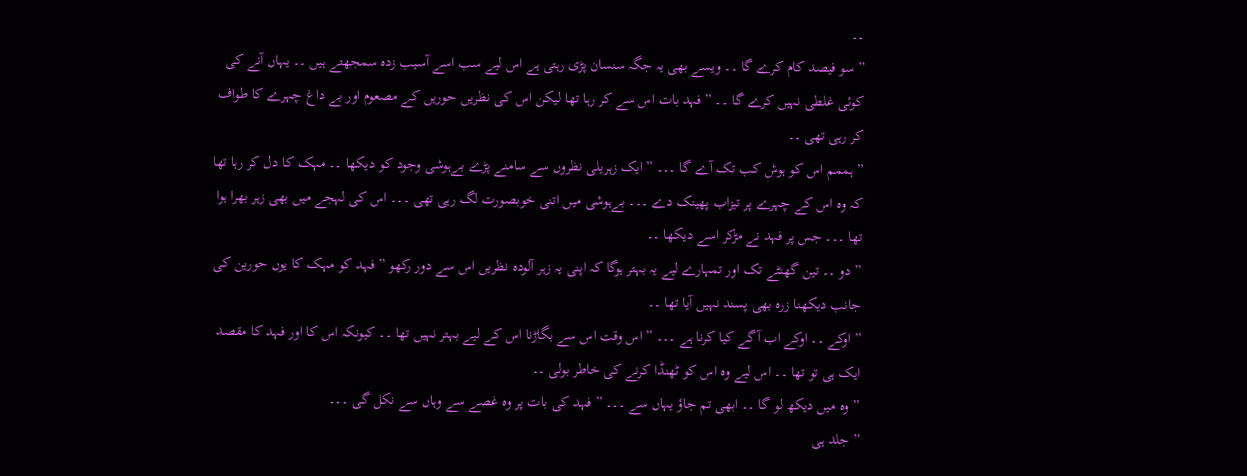۔۔
” سو فیصد کام کرے گا ۔۔ ویسے بھی یہ جگہ سنسان پڑی رہتی ہے اس لیے سب اسے آسیب زدہ سمجھتے ہیں ۔۔ یہاں آنے کی کوئی غلطی نہیں کرے گا ۔۔ ” فہد بات اس سے کر رہا تھا لیکن اس کی نظریں حوریں کے مصعوم اور بے داغ چہرے کا طواف کر رہی تھی ۔۔
” ہممم اس کو ہوش کب تک آے گا ۔۔۔ ” ایک زہریلی نظروں سے سامنے پڑے بےہوشی وجود کو دیکھا ۔۔ مہک کا دل کر رہا تھا کہ وہ اس کے چہرے پر تیزاب پھینک دے ۔۔۔ بےہوشی میں اتنی خوبصورت لگ رہی تھی ۔۔۔ اس کی لہجے میں بھی زہر بھرا ہوا تھا ۔۔۔ جس پر فہد نے مڑکر اسے دیکھا ۔۔
” دو ۔۔ تین گھنٹے تک اور تمہارے لیے یہ بہتر ہوگا کہ اپنی یہ زہر آلودہ نظریں اس سے دور رکھو ” فہد کو مہک کا یوں حورین کی جانب دیکھنا زرہ بھی پسند نہیں آیا تھا ۔۔
” اوکے ۔۔ اوکے اب آگے کیا کرنا ہے ۔۔۔ ” اس وقت اس سے بگاڑنا اس کے لیے بہتر نہیں تھا ۔۔ کیونکہ اس کا اور فہد کا مقصد ایک ہی تو تھا ۔۔ اس لیے وہ اس کو ٹھنڈا کرنے کی خاطر بولی ۔۔
” وہ میں دیکھ لو گا ۔۔ ابھی تم جاؤ یہاں سے ۔۔۔ ” فہد کی بات پر وہ غصے سے وہاں سے نکل گی ۔۔۔
” جلد ہی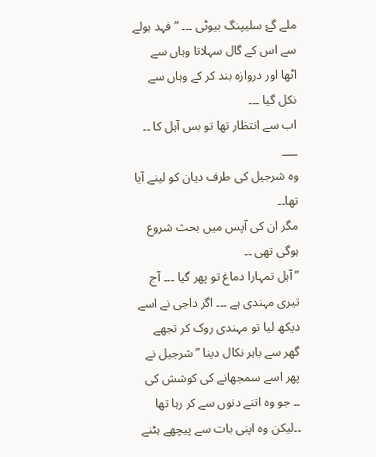ملے گۓ سلیپنگ بیوٹی ۔۔۔ ” فہد ہولے سے اس کے گال سہلاتا وہاں سے اٹھا اور دروازہ بند کر کے وہاں سے نکل گیا ۔۔۔
اب سے انتظار تھا تو بس آہل کا ۔۔
___
وہ شرجیل کی طرف دیان کو لینے آیا تھا۔۔
مگر ان کی آپس میں بحث شروع ہوگی تھی ۔۔
” آہل تمہارا دماغ تو پھر گیا ۔۔۔ آج تیری مہندی ہے ۔۔۔ اگر داجی نے اسے دیکھ لیا تو مہندی روک کر تجھے گھر سے باہر نکال دینا ” شرجیل نے پھر اسے سمجھانے کی کوشش کی ۔۔ جو وہ اتنے دنوں سے کر رہا تھا ۔۔لیکن وہ اپنی بات سے پیچھے ہٹنے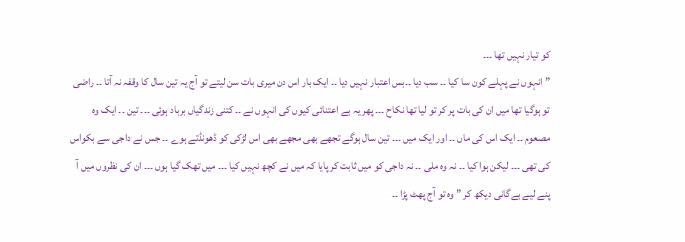کو تیار نہیں تھا ۔۔۔
” انہوں نے پہلے کون سا کیا ۔۔ سب دیا ۔۔بس اعتبار نہیں دیا ۔۔ ایک بار اس دن میری بات سن لیتے تو آج یہ تین سال کا وقفہ نہ آتا ۔۔ راضی تو ہوگیا تھا میں ان کی بات پر کر تو لیا تھا نکاح ۔۔۔ پھر یہ بے اعتنائی کیوں کی انہوں نے ۔۔ کتنی زندگیاں برباد ہوئی ۔۔۔ تین ۔۔ ایک وہ مصعوم ۔۔ ایک اس کی ماں ۔۔ اور ایک میں ۔۔۔ تین سال ہوگے تجھے بھی مجھے بھی اس لڑکی کو ڈھونڈتے ہوے ۔۔ جس نے داجی سے بکواس کی تھی ۔۔۔ لیکن ہوا کیا ۔۔ نہ وہ ملی ۔۔ نہ داجی کو میں ثابت کر پایا کہ میں نے کچھ نہیں کیا ۔۔۔ میں تھک گیا ہوں ۔۔۔ ان کی نظروں میں آ پنے لیے بےگانی دیکھ کر ” وہ تو آج پھٹ پڑا ۔۔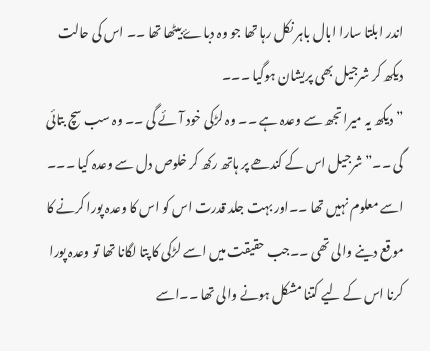اندر ابلتا سارا ابال باہر نکل رہا تھا جو وہ دباۓ بیٹھا تھا ۔۔ اس کی حالت دیکھ کر شرجیل بھی پریشان ہوگیا ۔۔۔
” دیکھ یہ میرا تجھ سے وعدہ ہے ۔۔ وہ لڑکی خود آئے گی ۔۔ وہ سب سچ بتائی گی ۔۔” شرجیل اس کے کندھے پر ہاتھ رکھ کر خلوص دل سے وعدہ کیا ۔۔۔
اسے معلوم نہیں تھا ۔۔اور بہت جلد قدرت اس کو اس کا وعدہ پورا کرنے کا موقع دینے والی تھی ۔۔جب حقیقت میں اسے لڑکی کا پتا لگانا تھا تو وعدہ پورا کرنا اس کے لیے کتنا مشکل ہونے والی تھا ۔۔اسے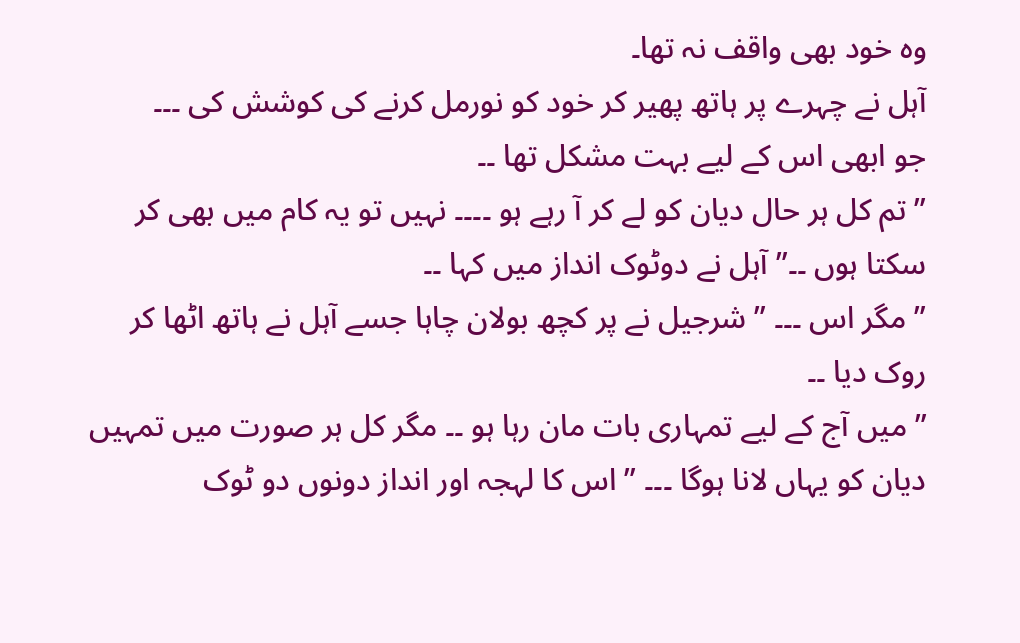وہ خود بھی واقف نہ تھا۔
آہل نے چہرے پر ہاتھ پھیر کر خود کو نورمل کرنے کی کوشش کی ۔۔۔
جو ابھی اس کے لیے بہت مشکل تھا ۔۔
” تم کل ہر حال دیان کو لے کر آ رہے ہو ۔۔۔۔ نہیں تو یہ کام میں بھی کر سکتا ہوں ۔۔” آہل نے دوٹوک انداز میں کہا ۔۔
” مگر اس ۔۔۔ ” شرجیل نے پر کچھ بولان چاہا جسے آہل نے ہاتھ اٹھا کر روک دیا ۔۔
” میں آج کے لیے تمہاری بات مان رہا ہو ۔۔ مگر کل ہر صورت میں تمہیں دیان کو یہاں لانا ہوگا ۔۔۔ ” اس کا لہجہ اور انداز دونوں دو ٹوک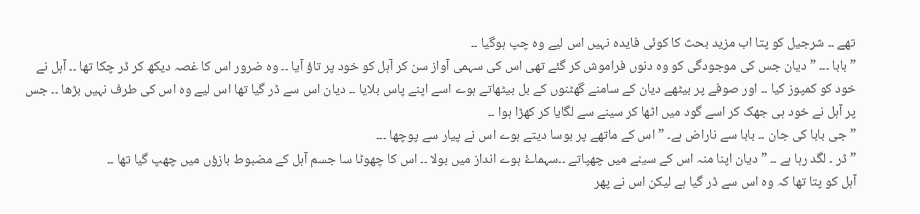تھے ۔۔ شرجیل کو پتا اب مزید بحث کا کوئی فایدہ نہیں اس لیے وہ چپ ہوگیا ۔۔
” بابا ۔۔۔ ” دیان جس کی موجودگی کو وہ دنوں فراموش کر گئے تھی اس کی سہمی آواز سن کر آہل کو خود پر تاؤ آیا ۔۔ وہ ضرور اس کا غصہ دیکھ کر ڈر چکا تھا ۔۔ آہل نے خود کو کمپوز کیا ۔۔ اور صوفے پر بیٹھے دیان کے سامنے گھٹنوں کے بل بیٹھاتے ہوے اسے اپنے پاس بلایا ۔۔ دیان اس سے ڈر گیا تھا اس لیے وہ اس کی طرف نہیں بڑھا ۔۔ جس پر آہل نے خود ہی جھک کر اسے گود میں اٹھا کر سینے سے لگایا کر کھڑا ہوا ۔۔
” جی بابا کی جان ۔۔ بابا سے ناراض ہے۔ ” اس کے ماتھے پر بوسا دیتے ہوے اس نے پیار سے پوچھا ۔۔۔
” ڈر ۔ لگد رہا ہے ۔۔ ” دیان اپنا منہ اس کے سینے میں چھپاتے ۔۔سہماۓ ہوے انداز میں بولا ۔۔ اس کا چھوٹا سا جسم آہل کے مضبوط بازؤں میں چھپ گیا تھا ۔۔
آہل کو پتا تھا کہ وہ اس سے ڈر گیا ہے لیکن اس نے پھر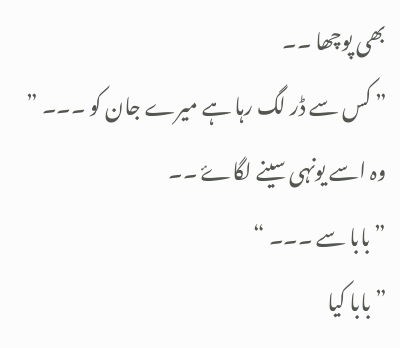بھی پوچھا ۔۔
” کس سے ڈر لگ رہا ہے میرے جان کو ۔۔۔ ” وہ اسے یونہی سینے لگاۓ ۔۔
” بابا سے ۔۔۔ “
” بابا کیا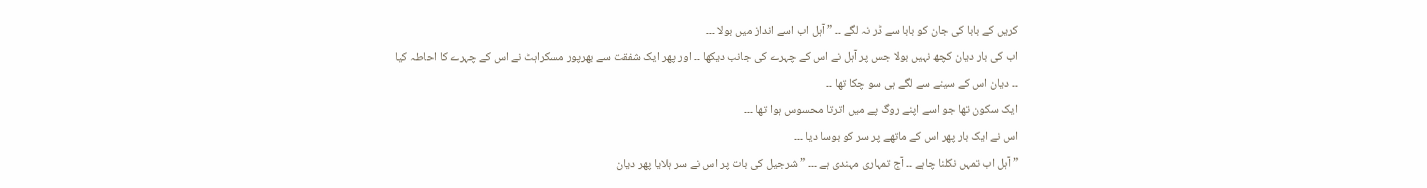کریں کے بابا کی جان کو بابا سے ڈر نہ لگے ۔۔ ” آہل اب اسے انداز میں بولا ۔۔۔
اب کی بار دیان کچھ نہیں بولا جس پر آہل نے اس کے چہرے کی جانب دیکھا ۔۔ اور پھر ایک شفقت سے بھرپور مسکراہٹ نے اس کے چہرے کا احاطہ کیا ۔۔ دیان اس کے سینے سے لگے ہی سو چکا تھا ۔۔
ایک سکون تھا جو اسے اپنے روگ پے میں اترتا محسوس ہوا تھا ۔۔۔
اس نے ایک بار پھر اس کے ماتھے پر سر کو بوسا دیا ۔۔۔
” آہل اب تمہں نکلنا چاہے ۔۔ آج تمہاری مہندی ہے ۔۔۔ ” شرجیل کی بات پر اس نے سر ہلایا پھر دیان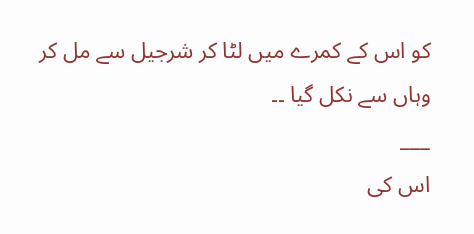کو اس کے کمرے میں لٹا کر شرجیل سے مل کر وہاں سے نکل گیا ۔۔
___
اس کی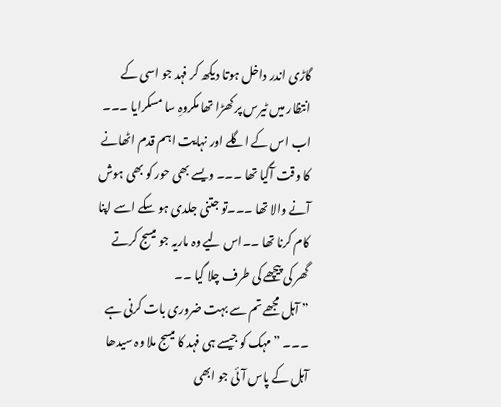گاڑی اندر داخل ہوتا دیکھ کر فہد جو اسی کے انتظار میں ٹیرس پر کھڑا تھا مکروہِ سا مسکرایا ۔۔۔
اب اس کے اگلے اور نہایت اہم قدم اٹھانے کا وقت آگیا تھا ۔۔۔ ویسے بھی حور کو بھی ہوش آنے والا تھا ۔۔۔تو جتنی جلدی ہو سکے اسے اپنا کام کرنا تھا ۔۔اس لیے وہ ماریہ جو میسج کرتے گھر کی پیچھے کی طرف چلا گیا ۔۔
” آہل مجھے تم سے بہت ضروری بات کرنی ہے ۔۔۔ ” مہک کو جیسے ہی فہد کا میسج ملا وہ سیدھا آہل کے پاس آئی جو ابھی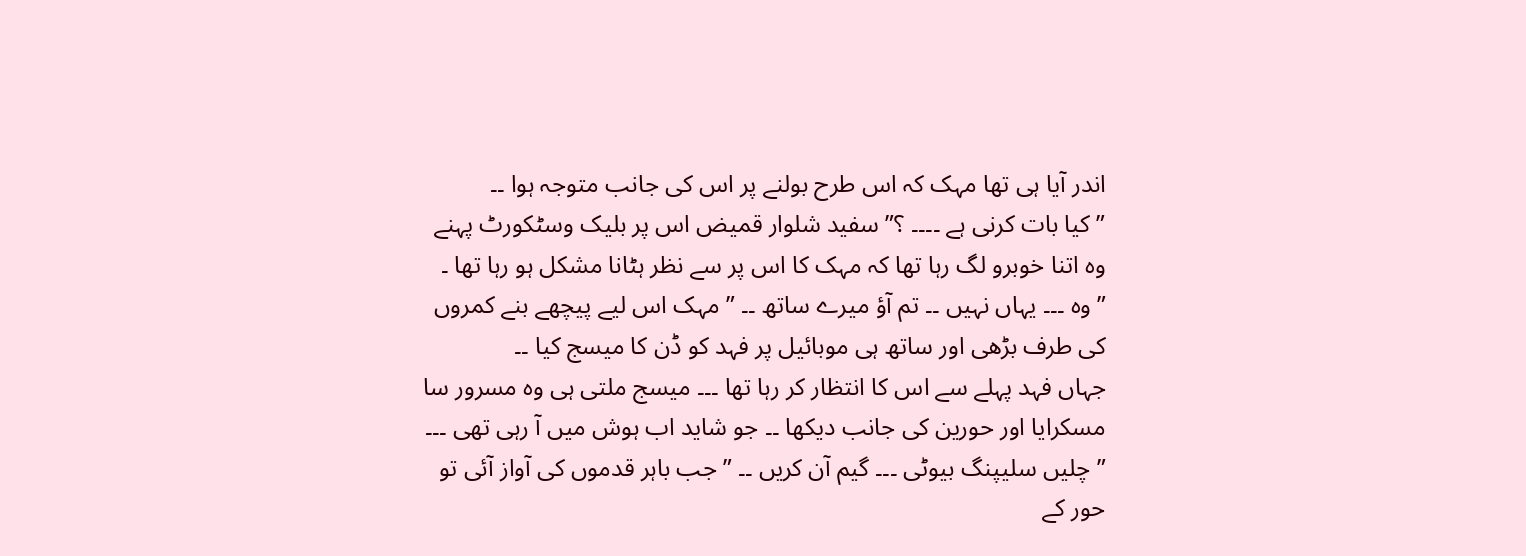اندر آیا ہی تھا مہک کہ اس طرح بولنے پر اس کی جانب متوجہ ہوا ۔۔
” کیا بات کرنی ہے ۔۔۔۔ ؟” سفید شلوار قمیض اس پر بلیک وسٹکورٹ پہنے وہ اتنا خوبرو لگ رہا تھا کہ مہک کا اس پر سے نظر ہٹانا مشکل ہو رہا تھا ۔
” وہ ۔۔۔ یہاں نہیں ۔۔ تم آؤ میرے ساتھ ۔۔ ” مہک اس لیے پیچھے بنے کمروں کی طرف بڑھی اور ساتھ ہی موبائیل پر فہد کو ڈن کا میسج کیا ۔۔
جہاں فہد پہلے سے اس کا انتظار کر رہا تھا ۔۔۔ میسج ملتی ہی وہ مسرور سا مسکرایا اور حورین کی جانب دیکھا ۔۔ جو شاید اب ہوش میں آ رہی تھی ۔۔۔
” چلیں سلیپنگ بیوٹی ۔۔۔ گیم آن کریں ۔۔ ” جب باہر قدموں کی آواز آئی تو حور کے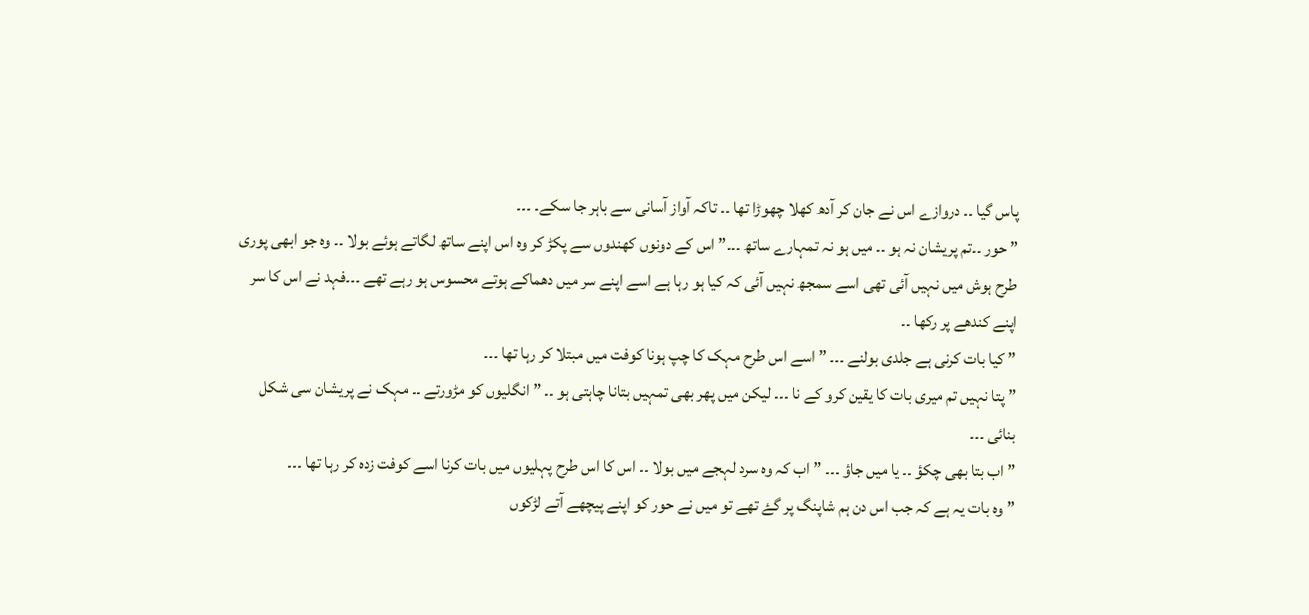پاس گیا ۔۔ دروازے اس نے جان کر آدھ کھلا چھوڑا تھا ۔۔ تاکہ آواز آسانی سے باہر جا سکے۔ ۔۔۔
” حور ۔۔تم پریشان نہ ہو ۔۔ میں ہو نہ تمہارے ساتھ ۔۔۔” اس کے دونوں کھندوں سے پکڑ کر وہ اس اپنے ساتھ لگاتے ہوئے بولا ۔۔ وہ جو ابھی پوری طرح ہوش میں نہیں آئی تھی اسے سمجھ نہیں آئی کہ کیا ہو رہا ہے اسے اپنے سر میں دھماکے ہوتے محسوس ہو رہے تھے ۔۔۔فہد نے اس کا سر اپنے کندھے پر رکھا ۔۔
” کیا بات کرنی ہے جلدی بولنے ۔۔۔ ” اسے اس طرح مہک کا چپ ہونا کوفت میں مبتلا کر رہا تھا ۔۔۔
” پتا نہیں تم میری بات کا یقین کرو کے نا ۔۔۔ لیکن میں پھر بھی تمہیں بتانا چاہتی ہو ۔۔ ” انگلیوں کو مڑورتے ۔۔ مہک نے پریشان سی شکل بنائی ۔۔۔
” اب بتا بھی چکؤ ۔۔ یا میں جاؤ ۔۔۔ ” اب کہ وہ سرد لہجے میں بولا ۔۔ اس کا اس طرح پہلیوں میں بات کرنا اسے کوفت زدہ کر رہا تھا ۔۔۔
” وہ بات یہ ہے کہ جب اس دن ہم شاپنگ پر گۓ تھے تو میں نے حور کو اپنے پیچھے آتے لڑکوں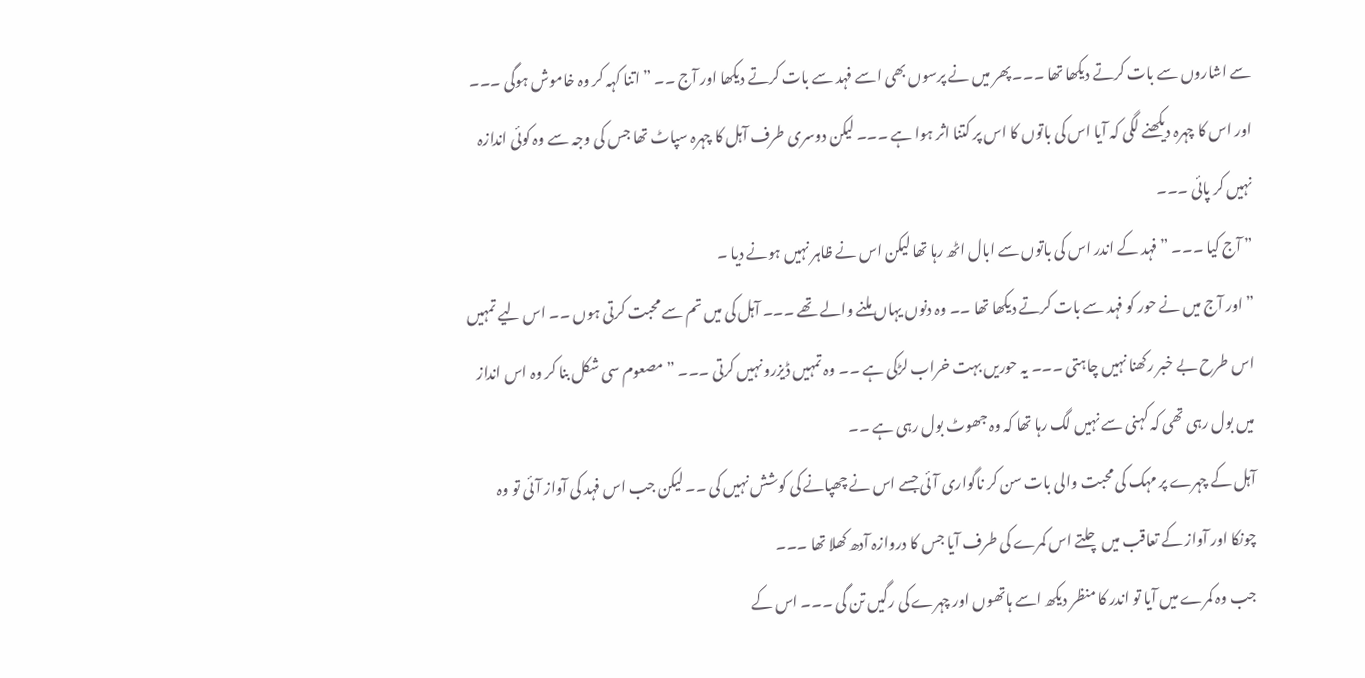سے اشاروں سے بات کرتے دیکھا تھا ۔۔۔ پھر میں نے پرسوں بھی اسے فہد سے بات کرتے دیکھا اور آج ۔۔ ” اتنا کہہ کر وہ خاموش ہوگی ۔۔۔ اور اس کا چہرہ دیکھنے لگی کہ آیا اس کی باتوں کا اس پر کتنا اثر ہوا ہے ۔۔۔ لیکن دوسری طرف آہل کا چہرہ سپاٹ تھا جس کی وجہ سے وہ کوئی اندازہ نہیں کر پائی ۔۔۔
” آج کیا ۔۔۔ ” فہد کے اندر اس کی باتوں سے ابال اٹھ رہا تھا لیکن اس نے ظاہر نہیں ہونے دیا ۔
” اور آج میں نے حور کو فہد سے بات کرتے دیکھا تھا ۔۔ وہ دنوں یہاں ملنے والے تھے ۔۔۔ آہل کی میں تم سے محبت کرتی ہوں ۔۔ اس لیے تمہیں اس طرح بے خبر رکھنا نہیں چاہتی ۔۔۔ یہ حوریں بہت خراب لڑکی ہے ۔۔ وہ تمہیں ڈیزرو نہیں کرتی ۔۔۔ ” مصعوم سی شکل بنا کر وہ اس انداز میں بول رہی تھی کہ کہنی سے نہیں لگ رہا تھا کہ وہ جھوٹ بول رہی ہے ۔۔
آہل کے چہرے پر مہک کی محبت والی بات سن کر ناگواری آئی جسے اس نے چھپانے کی کوشش نہیں کی ۔۔ لیکن جب اس فہد کی آواز آئی تو وہ چونکا اور آواز کے تعاقب میں چلتے اس کمرے کی طرف آیا جس کا دروازہ آدھ کھلا تھا ۔۔۔
جب وہ کمرے میں آیا تو اندر کا منظر دیکھ اسے ہاتھوں اور چہرے کی رگیں تن گی ۔۔۔ اس کے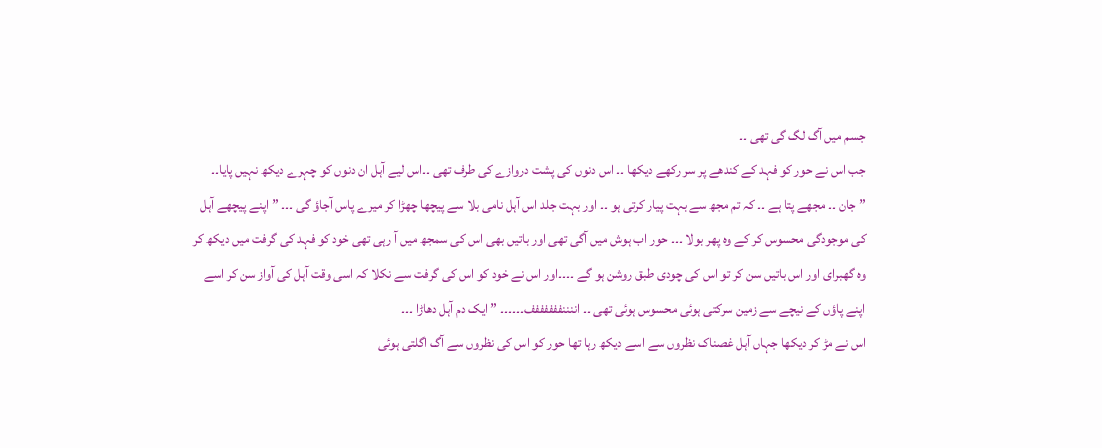جسم میں آگ لگ گی تھی ۔۔
جب اس نے حور کو فہد کے کندھے پر سر رکھے دیکھا ۔۔ اس دنوں کی پشت دروازے کی طرف تھی ۔۔اس لیے آہل ان دنوں کو چہرے دیکھ نہیں پایا۔۔
” جان ۔۔ مجھے پتا ہے ۔۔ کہ تم مجھ سے بہت پیار کرتی ہو ۔۔ اور بہت جلد اس آہل نامی بلا سے پیچھا چھڑا کر میرے پاس آجاؤ گی ۔۔۔ ” اپنے پیچھے آہل کی موجودگی محسوس کر کے وہ پھر بولا ۔۔۔ حور اب ہوش میں آگی تھی اور باتیں بھی اس کی سمجھ میں آ رہی تھی خود کو فہد کی گرفت میں دیکھ کر وہ گھبرای اور اس باتیں سن کر تو اس کی چودی طبق روشن ہو گے ۔۔۔۔اور اس نے خود کو اس کی گرفت سے نکلا کہ اسی وقت آہل کی آواز سن کر اسے اپنے پاؤں کے نیچے سے زمین سرکتی ہوئی محسوس ہوئی تھی ۔۔ اننننففففففف۔۔۔۔۔۔ ” ایک دم آہل دھاڑا ۔۔۔
اس نے مڑ کر دیکھا جہاں آہل غصناک نظروں سے اسے دیکھ رہا تھا حور کو اس کی نظروں سے آگ اگلتی ہوئی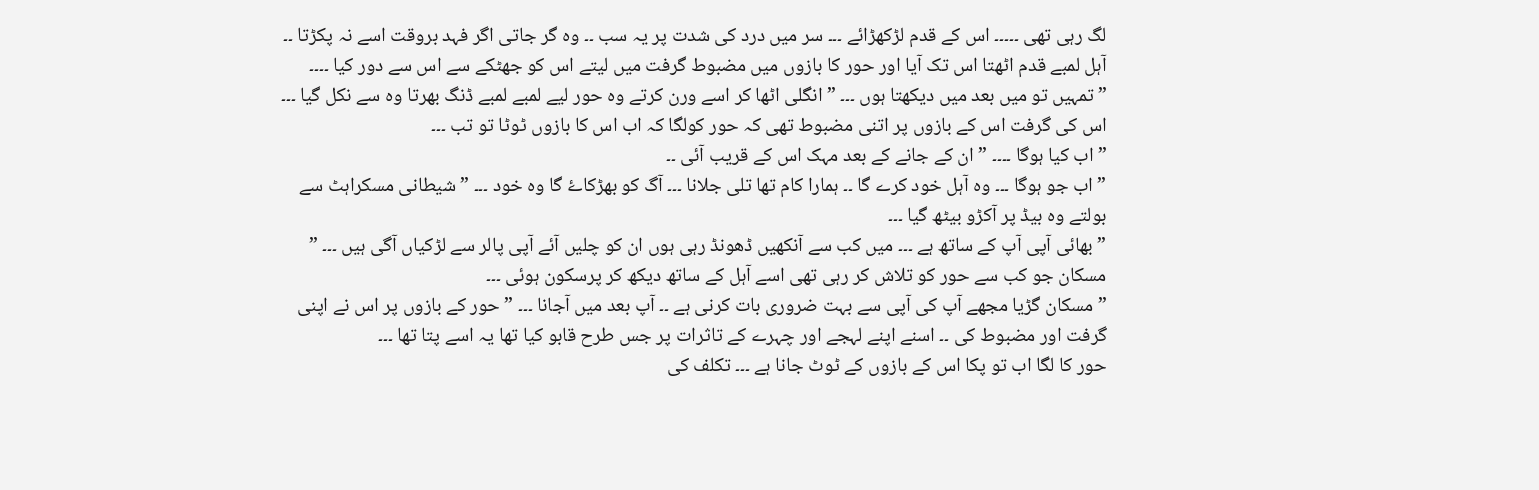لگ رہی تھی ۔۔۔۔۔ اس کے قدم لڑکھڑائے ۔۔۔ سر میں درد کی شدت پر یہ سب ۔۔ وہ گر جاتی اگر فہد بروقت اسے نہ پکڑتا ۔۔
آہل لمبے قدم اٹھتا اس تک آیا اور حور کا بازوں میں مضبوط گرفت میں لیتے اس کو جھٹکے سے اس سے دور کیا ۔۔۔۔
” تمہیں تو میں بعد میں دیکھتا ہوں ۔۔۔ ” انگلی اٹھا کر اسے ورن کرتے وہ حور لیے لمبے لمبے ڈنگ بھرتا وہ سے نکل گیا ۔۔۔ اس کی گرفت اس کے بازوں پر اتنی مضبوط تھی کہ حور کولگا کہ اب اس کا بازوں ٹوٹا تو تب ۔۔۔
” اب کیا ہوگا ۔۔۔۔ ” ان کے جانے کے بعد مہک اس کے قریب آئی ۔۔
” اب جو ہوگا ۔۔۔ وہ آہل خود کرے گا ۔۔ ہمارا کام تھا تلی جلانا ۔۔۔ آگ کو بھڑکاۓ گا وہ خود ۔۔۔ ” شیطانی مسکراہٹ سے بولتے وہ بیڈ پر آکڑو بیٹھ گیا ۔۔۔
” بھائی آپی آپ کے ساتھ ہے ۔۔۔ میں کب سے آنکھیں ڈھونڈ رہی ہوں ان کو چلیں آئے آپی پالر سے لڑکیاں آگی ہیں ۔۔۔ ” مسکان جو کب سے حور کو تلاش کر رہی تھی اسے آہل کے ساتھ دیکھ کر پرسکون ہوئی ۔۔۔
” مسکان گڑیا مجھے آپ کی آپی سے بہت ضروری بات کرنی ہے ۔۔ آپ بعد میں آجانا ۔۔۔ ” حور کے بازوں پر اس نے اپنی گرفت اور مضبوط کی ۔۔ اسنے اپنے لہجے اور چہرے کے تاثرات پر جس طرح قابو کیا تھا یہ اسے پتا تھا ۔۔۔
حور کا لگا اب تو پکا اس کے بازوں کے ٹوٹ جانا ہے ۔۔۔ تکلف کی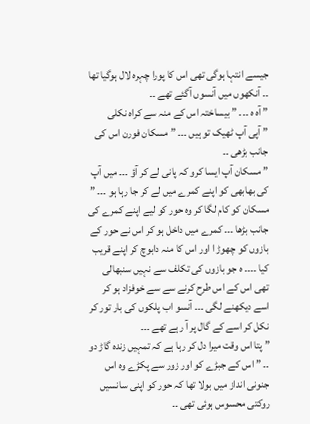جیسے انتہا ہوگی تھی اس کا پورا چہرہ لال ہوگیا تھا ۔۔ آنکھوں میں آنسوں آگئے تھے ۔۔
” آہ ہ ۔۔۔ ” بیساختہ اس کے منہ سے کراہ نکلی
” آپی آپ ٹھیک تو ہیں ۔۔۔ ” مسکان فورن اس کی جانب بڑھی ۔۔
” مسکان آپ ایسا کرو کہ پانی لے کر آؤ ۔۔۔ میں آپ کی بھابھی کو اپنے کمرے میں لے کر جا رہا ہو ۔۔۔ ” مسکان کو کام لگا کر وہ حور کو لیے اپنے کمرے کی جانب بڑھا ۔۔۔ کمرے میں داخل ہو کر اس نے حور کے بازوں کو چھوڑ ا اور اس کا منہ دابوچ کر اپنے قریب کیا ۔۔۔۔ ہ جو بازوں کی تکلف سے نہیں سنبھالی تھی اس کے اس طرح کرنے سے سے خوفزاد ہو کر اسے دیکھنے لگی ۔۔۔ آنسو اب پلکوں کی بار تور کر نکل کر اسے کے گال پر آ رہے تھے ۔۔۔
” پتا اس وقت میرا دل کر رہا ہے کہ تمہیں زندہ گاڑ دو ۔۔ ” اس کے جبڑے کو اور زور سے پکڑے وہ اس جنونی انداز میں بولا تھا کہ حور کو اپنی سانسیں روکتی محسوس ہوئی تھی ۔۔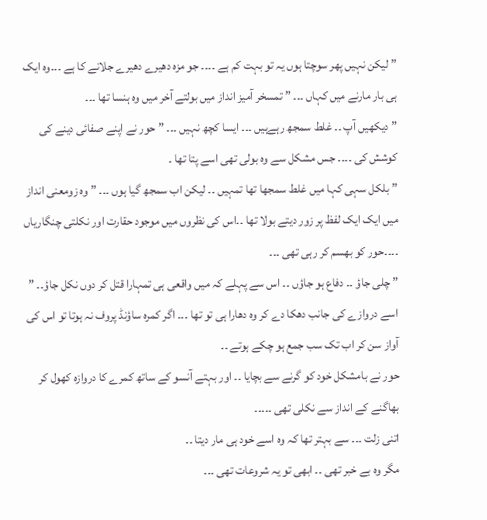” لیکن نہیں پھر سوچتا ہوں یہ تو بہت کم ہے ۔۔۔۔ جو مزہ دھیرے دھیرے جلانے کا ہے ۔۔۔وہ ایک ہی بار مارنے میں کہاں ۔۔۔ ” تمسخر آمیز انداز میں بولتے آخر میں وہ ہنسا تھا ۔۔۔
” دیکھیں آپ ۔۔ غلط سمجھ رہےہیں ۔۔۔ ایسا کچھ نہیں ۔۔۔ ” حور نے اپنے صفائی دینے کی کوشش کی ۔۔۔۔ جس مشکل سے وہ بولی تھی اسے پتا تھا ۔
” بلکل سہی کہا میں غلط سمجھا تھا تمہیں ۔۔ لیکن اب سمجھ گیا ہوں ۔۔۔ ” وہ زومعنی انداز میں ایک ایک لفظ پر زور دیتے بولا تھا ۔۔اس کی نظروں میں موجود حقارت اور نکلتی چنگاریاں ۔۔۔۔حور کو بھسم کر رہی تھی ۔۔۔
” چلی جاؤ ۔۔ دفاع ہو جاؤں ۔۔ اس سے پہلے کہ میں واقعی ہی تمہارا قتل کر دوں نکل جاؤ۔۔ ” اسے دروازے کی جانب دھکا دے کر وہ دھارا ہی تو تھا ۔۔۔ اگر کمرہ ساؤنڈ پروف نہ ہوتا تو اس کی آواز سن کر اب تک سب جمع ہو چکے ہوتے ۔۔
حور نے بامشکل خود کو گرنے سے بچایا ۔۔ اور بہتے آنسو کے ساتھ کمرے کا دروازہ کھول کر بھاگنے کے انداز سے نکلی تھی ۔۔۔۔۔
اتنی زلت ۔۔۔ سے بہتر تھا کہ وہ اسے خود ہی مار دیتا ۔۔
مگر وہ بے خبر تھی ۔۔ ابھی تو یہ شروعات تھی ۔۔۔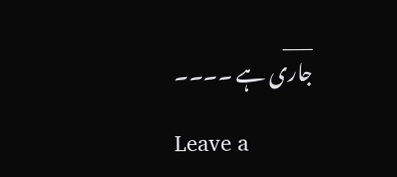___
جاری ہے ۔۔۔۔

Leave a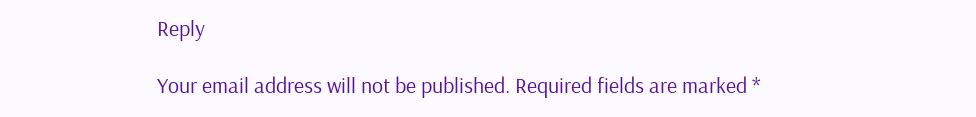Reply

Your email address will not be published. Required fields are marked *